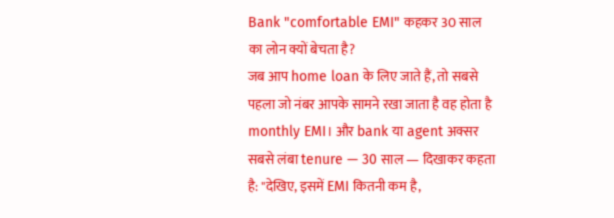Bank "comfortable EMI" कहकर 30 साल का लोन क्यों बेचता है?
जब आप home loan के लिए जाते हैं, तो सबसे पहला जो नंबर आपके सामने रखा जाता है वह होता है monthly EMI। और bank या agent अक्सर सबसे लंबा tenure — 30 साल — दिखाकर कहता है: "देखिए, इसमें EMI कितनी कम है,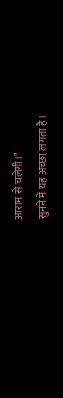आराम से चलेगी।"
सुनने में यह अच्छा लगता है।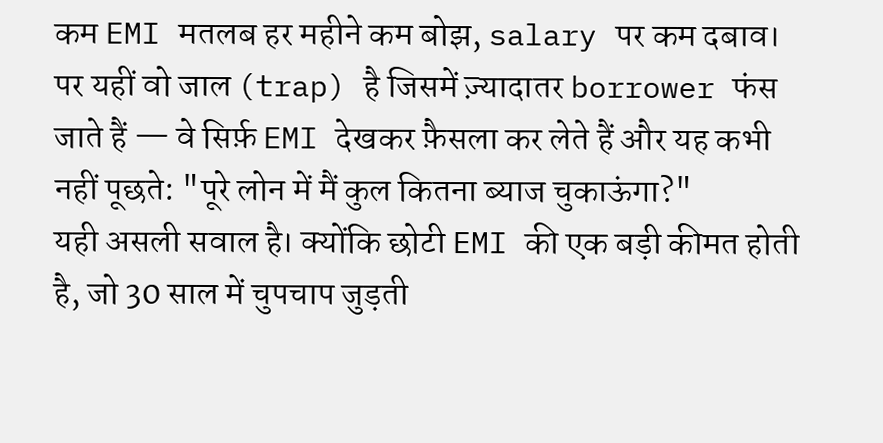कम EMI मतलब हर महीने कम बोझ, salary पर कम दबाव। पर यहीं वो जाल (trap) है जिसमें ज़्यादातर borrower फंस जाते हैं — वे सिर्फ़ EMI देखकर फ़ैसला कर लेते हैं और यह कभी नहीं पूछते: "पूरे लोन में मैं कुल कितना ब्याज चुकाऊंगा?"
यही असली सवाल है। क्योंकि छोटी EMI की एक बड़ी कीमत होती है, जो 30 साल में चुपचाप जुड़ती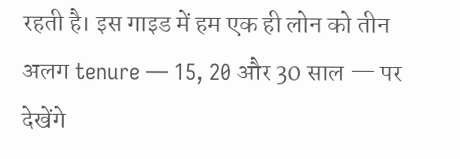रहती है। इस गाइड में हम एक ही लोन को तीन अलग tenure — 15, 20 और 30 साल — पर देखेंगे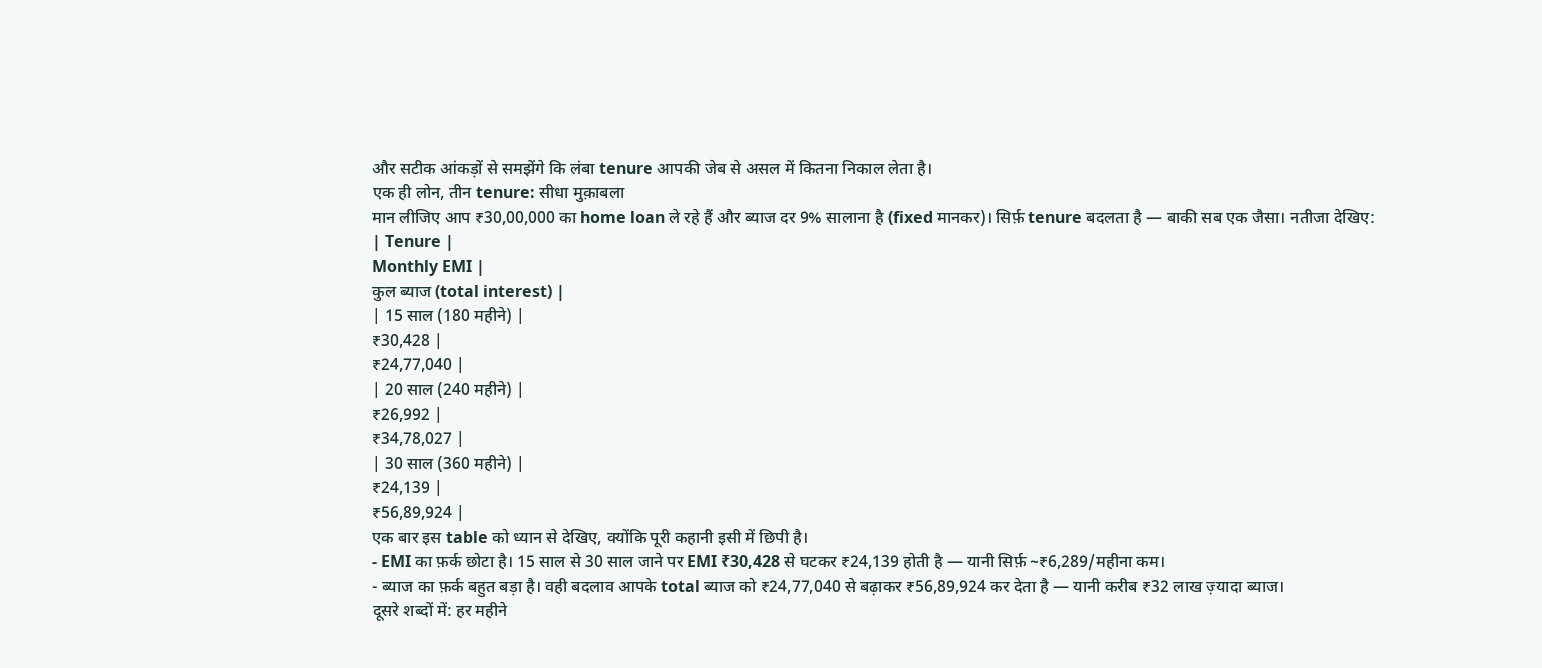और सटीक आंकड़ों से समझेंगे कि लंबा tenure आपकी जेब से असल में कितना निकाल लेता है।
एक ही लोन, तीन tenure: सीधा मुक़ाबला
मान लीजिए आप ₹30,00,000 का home loan ले रहे हैं और ब्याज दर 9% सालाना है (fixed मानकर)। सिर्फ़ tenure बदलता है — बाकी सब एक जैसा। नतीजा देखिए:
| Tenure |
Monthly EMI |
कुल ब्याज (total interest) |
| 15 साल (180 महीने) |
₹30,428 |
₹24,77,040 |
| 20 साल (240 महीने) |
₹26,992 |
₹34,78,027 |
| 30 साल (360 महीने) |
₹24,139 |
₹56,89,924 |
एक बार इस table को ध्यान से देखिए, क्योंकि पूरी कहानी इसी में छिपी है।
- EMI का फ़र्क छोटा है। 15 साल से 30 साल जाने पर EMI ₹30,428 से घटकर ₹24,139 होती है — यानी सिर्फ़ ~₹6,289/महीना कम।
- ब्याज का फ़र्क बहुत बड़ा है। वही बदलाव आपके total ब्याज को ₹24,77,040 से बढ़ाकर ₹56,89,924 कर देता है — यानी करीब ₹32 लाख ज़्यादा ब्याज।
दूसरे शब्दों में: हर महीने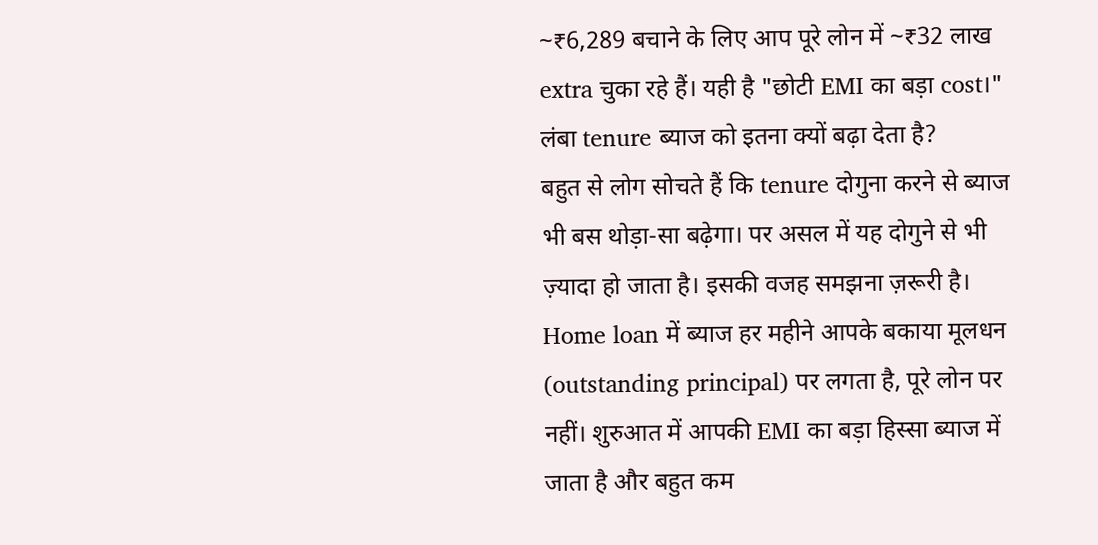~₹6,289 बचाने के लिए आप पूरे लोन में ~₹32 लाख extra चुका रहे हैं। यही है "छोटी EMI का बड़ा cost।"
लंबा tenure ब्याज को इतना क्यों बढ़ा देता है?
बहुत से लोग सोचते हैं कि tenure दोगुना करने से ब्याज भी बस थोड़ा-सा बढ़ेगा। पर असल में यह दोगुने से भी ज़्यादा हो जाता है। इसकी वजह समझना ज़रूरी है।
Home loan में ब्याज हर महीने आपके बकाया मूलधन (outstanding principal) पर लगता है, पूरे लोन पर नहीं। शुरुआत में आपकी EMI का बड़ा हिस्सा ब्याज में जाता है और बहुत कम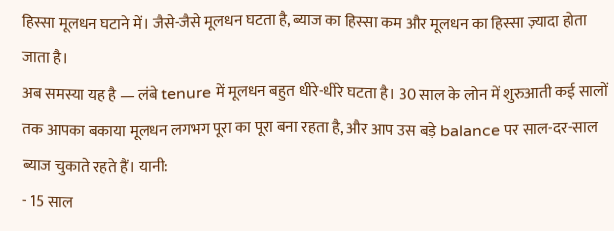हिस्सा मूलधन घटाने में। जैसे-जैसे मूलधन घटता है, ब्याज का हिस्सा कम और मूलधन का हिस्सा ज़्यादा होता जाता है।
अब समस्या यह है — लंबे tenure में मूलधन बहुत धीरे-धीरे घटता है। 30 साल के लोन में शुरुआती कई सालों तक आपका बकाया मूलधन लगभग पूरा का पूरा बना रहता है, और आप उस बड़े balance पर साल-दर-साल ब्याज चुकाते रहते हैं। यानी:
- 15 साल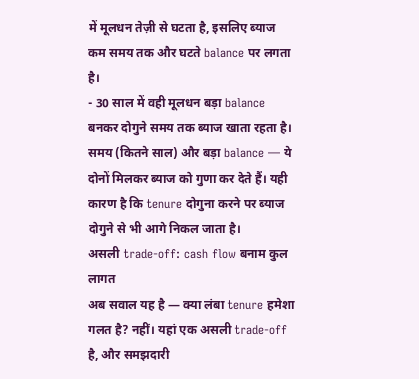में मूलधन तेज़ी से घटता है, इसलिए ब्याज कम समय तक और घटते balance पर लगता है।
- 30 साल में वही मूलधन बड़ा balance बनकर दोगुने समय तक ब्याज खाता रहता है।
समय (कितने साल) और बड़ा balance — ये दोनों मिलकर ब्याज को गुणा कर देते हैं। यही कारण है कि tenure दोगुना करने पर ब्याज दोगुने से भी आगे निकल जाता है।
असली trade-off: cash flow बनाम कुल लागत
अब सवाल यह है — क्या लंबा tenure हमेशा गलत है? नहीं। यहां एक असली trade-off है, और समझदारी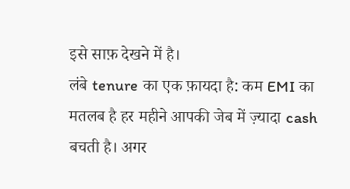इसे साफ़ देखने में है।
लंबे tenure का एक फ़ायदा है: कम EMI का मतलब है हर महीने आपकी जेब में ज़्यादा cash बचती है। अगर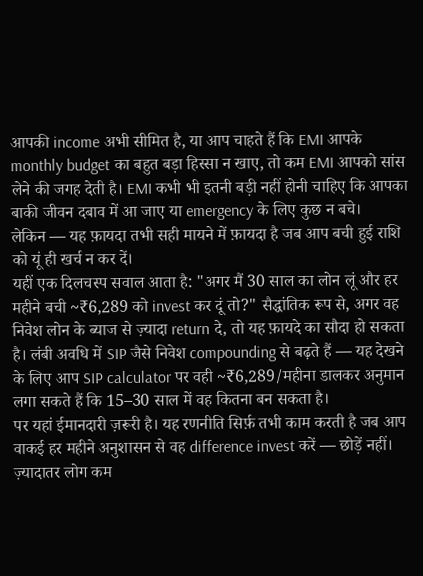आपकी income अभी सीमित है, या आप चाहते हैं कि EMI आपके monthly budget का बहुत बड़ा हिस्सा न खाए, तो कम EMI आपको सांस लेने की जगह देती है। EMI कभी भी इतनी बड़ी नहीं होनी चाहिए कि आपका बाकी जीवन दबाव में आ जाए या emergency के लिए कुछ न बचे।
लेकिन — यह फ़ायदा तभी सही मायने में फ़ायदा है जब आप बची हुई राशि को यूं ही खर्च न कर दें।
यहीं एक दिलचस्प सवाल आता है: "अगर मैं 30 साल का लोन लूं और हर महीने बची ~₹6,289 को invest कर दूं तो?" सैद्धांतिक रूप से, अगर वह निवेश लोन के ब्याज से ज़्यादा return दे, तो यह फ़ायदे का सौदा हो सकता है। लंबी अवधि में SIP जैसे निवेश compounding से बढ़ते हैं — यह देखने के लिए आप SIP calculator पर वही ~₹6,289/महीना डालकर अनुमान लगा सकते हैं कि 15–30 साल में वह कितना बन सकता है।
पर यहां ईमानदारी ज़रूरी है। यह रणनीति सिर्फ़ तभी काम करती है जब आप वाकई हर महीने अनुशासन से वह difference invest करें — छोड़ें नहीं। ज़्यादातर लोग कम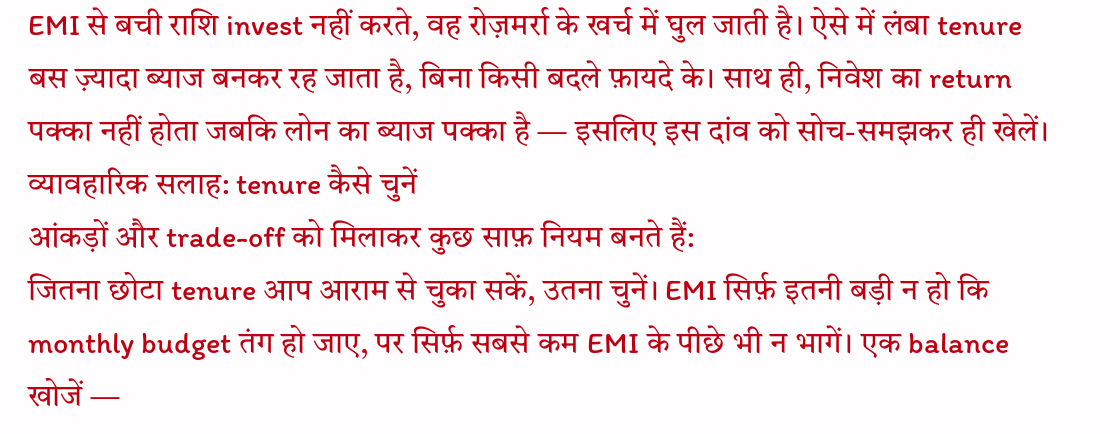EMI से बची राशि invest नहीं करते, वह रोज़मर्रा के खर्च में घुल जाती है। ऐसे में लंबा tenure बस ज़्यादा ब्याज बनकर रह जाता है, बिना किसी बदले फ़ायदे के। साथ ही, निवेश का return पक्का नहीं होता जबकि लोन का ब्याज पक्का है — इसलिए इस दांव को सोच-समझकर ही खेलें।
व्यावहारिक सलाह: tenure कैसे चुनें
आंकड़ों और trade-off को मिलाकर कुछ साफ़ नियम बनते हैं:
जितना छोटा tenure आप आराम से चुका सकें, उतना चुनें। EMI सिर्फ़ इतनी बड़ी न हो कि monthly budget तंग हो जाए, पर सिर्फ़ सबसे कम EMI के पीछे भी न भागें। एक balance खोजें —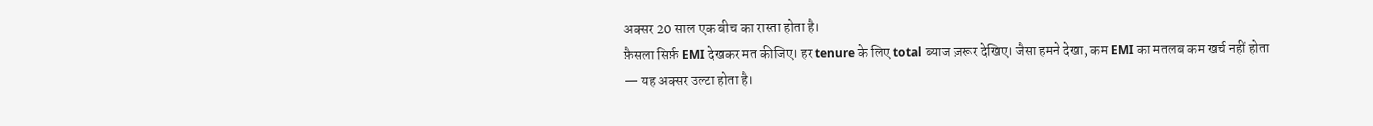अक्सर 20 साल एक बीच का रास्ता होता है।
फ़ैसला सिर्फ़ EMI देखकर मत कीजिए। हर tenure के लिए total ब्याज ज़रूर देखिए। जैसा हमने देखा, कम EMI का मतलब कम खर्च नहीं होता — यह अक्सर उल्टा होता है।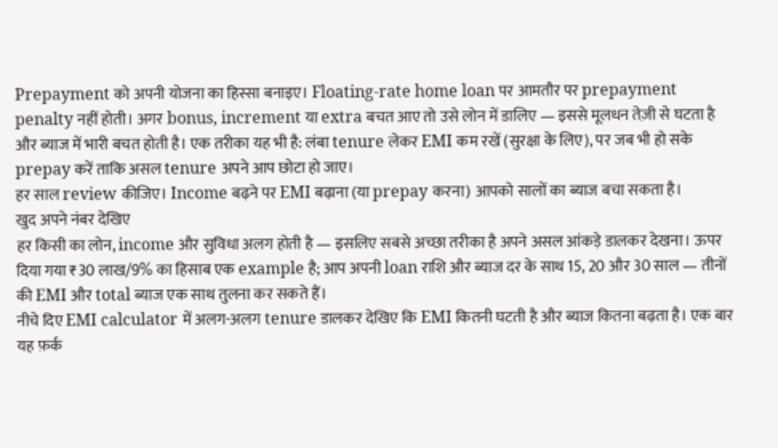Prepayment को अपनी योजना का हिस्सा बनाइए। Floating-rate home loan पर आमतौर पर prepayment penalty नहीं होती। अगर bonus, increment या extra बचत आए तो उसे लोन में डालिए — इससे मूलधन तेज़ी से घटता है और ब्याज में भारी बचत होती है। एक तरीका यह भी है: लंबा tenure लेकर EMI कम रखें (सुरक्षा के लिए), पर जब भी हो सके prepay करें ताकि असल tenure अपने आप छोटा हो जाए।
हर साल review कीजिए। Income बढ़ने पर EMI बढ़ाना (या prepay करना) आपको सालों का ब्याज बचा सकता है।
खुद अपने नंबर देखिए
हर किसी का लोन, income और सुविधा अलग होती है — इसलिए सबसे अच्छा तरीका है अपने असल आंकड़े डालकर देखना। ऊपर दिया गया ₹30 लाख/9% का हिसाब एक example है; आप अपनी loan राशि और ब्याज दर के साथ 15, 20 और 30 साल — तीनों की EMI और total ब्याज एक साथ तुलना कर सकते हैं।
नीचे दिए EMI calculator में अलग-अलग tenure डालकर देखिए कि EMI कितनी घटती है और ब्याज कितना बढ़ता है। एक बार यह फ़र्क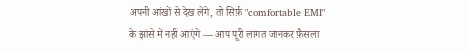अपनी आंखों से देख लेंगे, तो सिर्फ़ "comfortable EMI" के झांसे में नहीं आएंगे — आप पूरी लागत जानकर फ़ैसला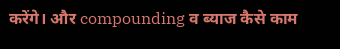करेंगे। और compounding व ब्याज कैसे काम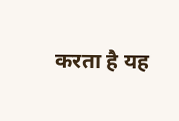करता है यह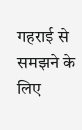गहराई से समझने के लिए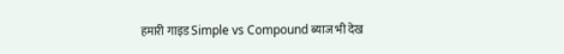हमारी गाइड Simple vs Compound ब्याज भी देख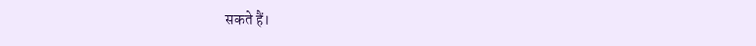सकते हैं।